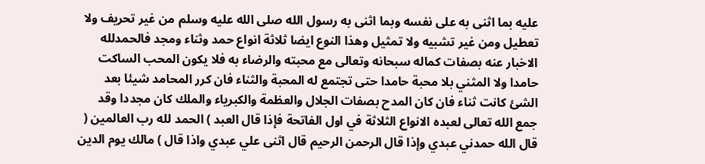عليه بما اثنى به على نفسه وبما اثنى به رسول الله صلى الله عليه وسلم من غير تحريف ولا تعطيل ومن غير تشبيه ولا تمثيل وهذا النوع ايضا ثلاثة انواع حمد وثناء ومجد فالحمدلله الاخبار عنه بصفات كماله سبحانه وتعالى مع محبته والرضاء به فلا يكون المحب الساكت حامدا ولا المثني بلا محبة حامدا حتى تجتمع له المحبة والثناء فان كرر المحامد شيئا بعد الشئ كانت ثناء فان كان المدح بصفات الجلال والعظمة والكبرياء والملك كان مجددا وقد جمع الله تعالى لعبده الانواع الثلاثة في اول الفاتحة فإذا قال العبد ) الحمد لله رب العالمين ( قال الله حمدني عبدي وإذا قال الرحمن الرحيم قال اثنى علي عبدي واذا قال ) مالك يوم الدين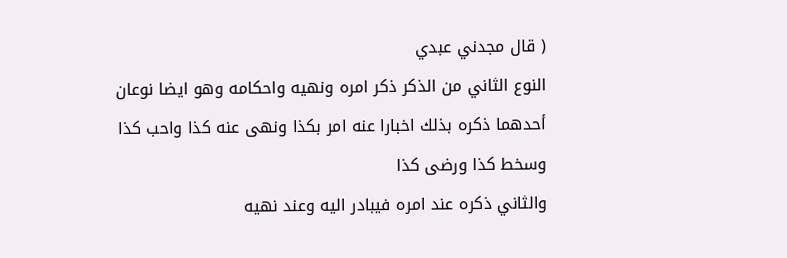( قال مجدني عبدي
النوع الثاني من الذكر ذكر امره ونهيه واحكامه وهو ايضا نوعان أحدهما ذكره بذلك اخبارا عنه امر بكذا ونهى عنه كذا واحب كذا وسخط كذا ورضى كذا
والثاني ذكره عند امره فيبادر اليه وعند نهيه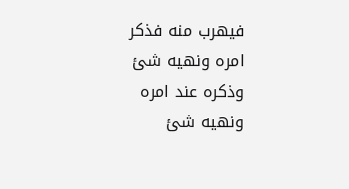فيهرب منه فذكر امره ونهيه شئ وذكره عند امره ونهيه شئ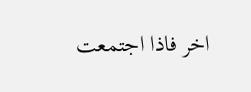اخر فاذا اجتمعت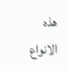هذه الانواع